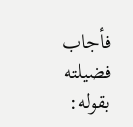فأجاب فضيلته بقوله: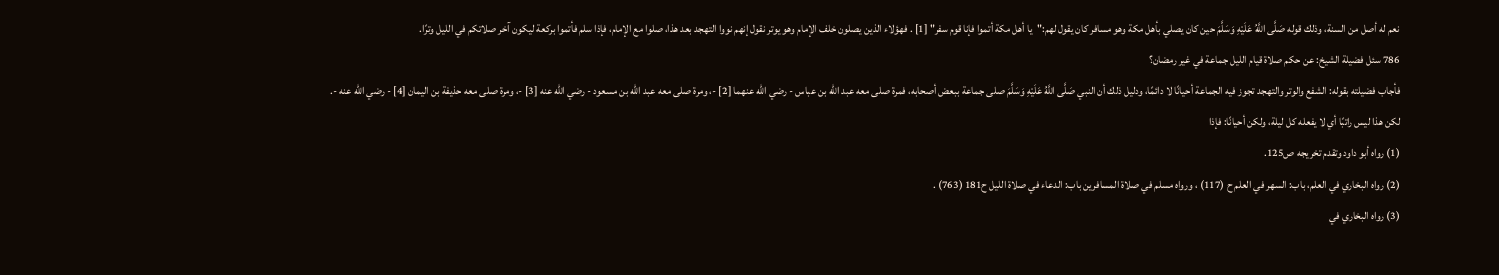نعم له أصل من السنة، وذلك قوله صَلَّى اللَّهُ عَلَيْهِ وَسَلَّمَ حين كان يصلي بأهل مكة وهو مسافر كان يقول لهم:"يا أهل مكة أتموا فإنا قوم سفر" [1] . فهؤلاء الذين يصلون خلف الإمام وهو يوتر نقول إنهم نووا التهجد بعد هذا، صلوا مع الإمام، فإذا سلم فأتموا بركعة ليكون آخر صلاتكم في الليل وترًا.
786 سئل فضيلة الشيخ: عن حكم صلاة قيام الليل جماعة في غير رمضان؟
فأجاب فضيلته بقوله: الشفع والوتر والتهجد تجوز فيه الجماعة أحيانًا لا دائمًا، ودليل ذلك أن النبي صَلَّى اللَّهُ عَلَيْهِ وَسَلَّمَ صلى جماعة ببعض أصحابه، فمرة صلى معه عبد الله بن عباس - رضي الله عنهما [2] -، ومرة صلى معه عبد الله بن مسعود - رضي الله عنه [3] -، ومرة صلى معه حذيفة بن اليمان [4] - رضي الله عنه -.
لكن هذا ليس راتبًا أي لا يفعله كل ليلة، ولكن أحيانًا: فإذا
(1) رواه أبو داود وتقدم تخريجه ص125.
(2) رواه البخاري في العلم، باب: السهر في العلم ح (117) ، ورواه مسلم في صلاة المسافرين باب: الدعاء في صلاة الليل ح181 (763) .
(3) رواه البخاري في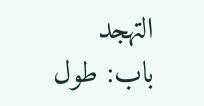التهجد باب: طول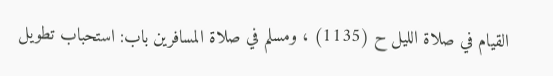القيام في صلاة الليل ح (1135) ، ومسلم في صلاة المسافرين باب: استحباب تطويل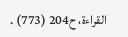القراءة، ح204 (773) .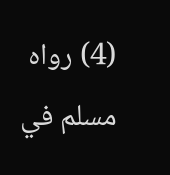(4) رواه مسلم في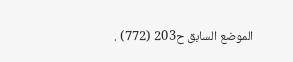الموضع السابق ح203 (772) .